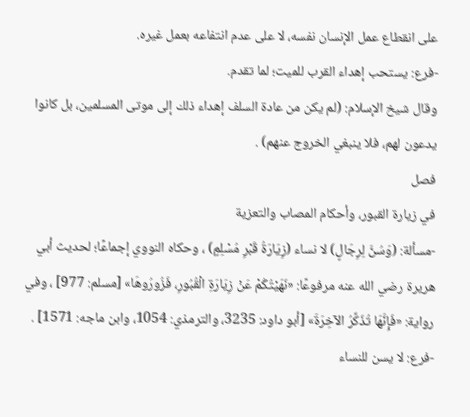على انقطاع عمل الإنسان نفسه، لا على عدم انتفاعه بعمل غيره.
-فرع: يستحب إهداء القرب للميت؛ لما تقدم.
وقال شيخ الإسلام: (لم يكن من عادة السلف إهداء ذلك إلى موتى المسلمين، بل كانوا يدعون لهم، فلا ينبغي الخروج عنهم) .
فصل
في زيارة القبور، وأحكام المصاب والتعزية
-مسألة: (وَسُنَّ لِرِجَالٍ) لا نساء (زِيَارَةُ قَبْرِ مُسْلِمٍ) ، وحكاه النووي إجماعًا؛ لحديث أبي هريرة رضي الله عنه مرفوعًا: «نَهَيْتُكُمْ عَنْ زِيَارَةِ الْقُبُورِ، فَزُورُوهَا» [مسلم: 977] ، وفي رواية: «فَإِنَّهَا تُذَكِّرُ الآخِرَةَ» [أبو داود: 3235، والترمذي: 1054، وابن ماجه: 1571] .
-فرع: لا يسن للنساء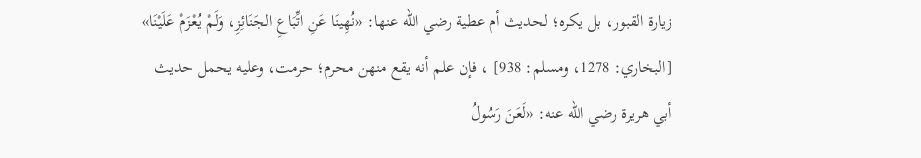زيارة القبور، بل يكره؛ لحديث أم عطية رضي الله عنها: «نُهِينَا عَنِ اتِّبَاعِ الجَنَائِزِ، وَلَمْ يُعْزَمْ عَلَيْنَا» [البخاري: 1278، ومسلم: 938] ، فإن علم أنه يقع منهن محرم؛ حرمت، وعليه يحمل حديث أبي هريرة رضي الله عنه: «لَعَنَ رَسُولُ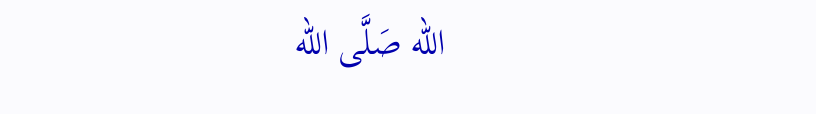الله صَلَّى الله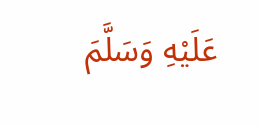عَلَيْهِ وَسَلَّمَ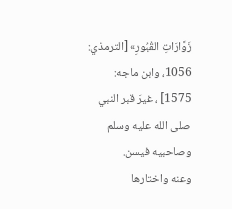زَوَّارَاتِ القُبُورِ» [الترمذي: 1056، وابن ماجه: 1575] ، غيرَ قبر النبي صلى الله عليه وسلم وصاحبيه فيسن.
وعنه واختارها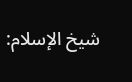شيخ الإسلام: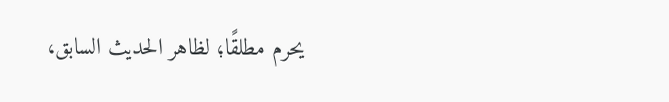يحرم مطلقًا؛ لظاهر الحديث السابق،